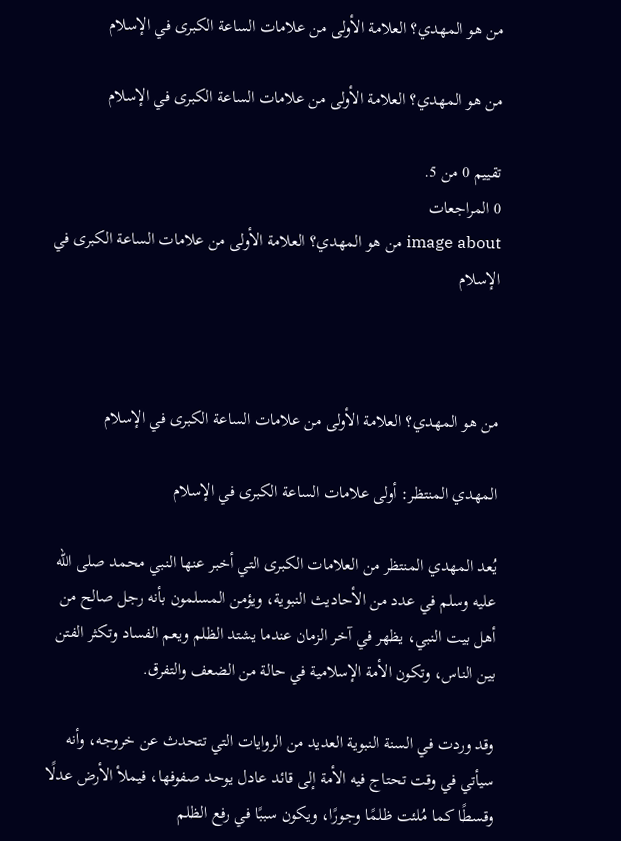من هو المهدي؟ العلامة الأولى من علامات الساعة الكبرى في الإسلام

من هو المهدي؟ العلامة الأولى من علامات الساعة الكبرى في الإسلام

تقييم 0 من 5.
0 المراجعات
image about من هو المهدي؟ العلامة الأولى من علامات الساعة الكبرى في الإسلام



من هو المهدي؟ العلامة الأولى من علامات الساعة الكبرى في الإسلام

المهدي المنتظر: أولى علامات الساعة الكبرى في الإسلام

يُعد المهدي المنتظر من العلامات الكبرى التي أخبر عنها النبي محمد صلى الله عليه وسلم في عدد من الأحاديث النبوية، ويؤمن المسلمون بأنه رجل صالح من أهل بيت النبي، يظهر في آخر الزمان عندما يشتد الظلم ويعم الفساد وتكثر الفتن بين الناس، وتكون الأمة الإسلامية في حالة من الضعف والتفرق.

وقد وردت في السنة النبوية العديد من الروايات التي تتحدث عن خروجه، وأنه سيأتي في وقت تحتاج فيه الأمة إلى قائد عادل يوحد صفوفها، فيملأ الأرض عدلًا وقسطًا كما مُلئت ظلمًا وجورًا، ويكون سببًا في رفع الظلم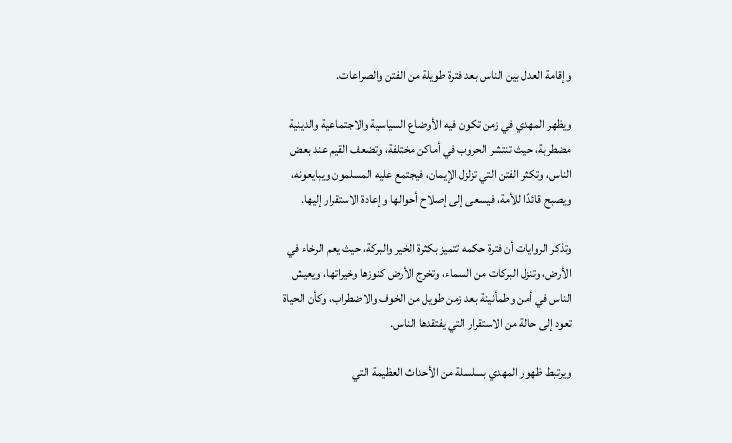وإقامة العدل بين الناس بعد فترة طويلة من الفتن والصراعات.

ويظهر المهدي في زمن تكون فيه الأوضاع السياسية والاجتماعية والدينية مضطربة، حيث تنتشر الحروب في أماكن مختلفة، وتضعف القيم عند بعض الناس، وتكثر الفتن التي تزلزل الإيمان، فيجتمع عليه المسلمون ويبايعونه، ويصبح قائدًا للأمة، فيسعى إلى إصلاح أحوالها وإعادة الاستقرار إليها.

وتذكر الروايات أن فترة حكمه تتميز بكثرة الخير والبركة، حيث يعم الرخاء في الأرض، وتنزل البركات من السماء، وتخرج الأرض كنوزها وخيراتها، ويعيش الناس في أمن وطمأنينة بعد زمن طويل من الخوف والاضطراب، وكأن الحياة تعود إلى حالة من الاستقرار التي يفتقدها الناس.

ويرتبط ظهور المهدي بسلسلة من الأحداث العظيمة التي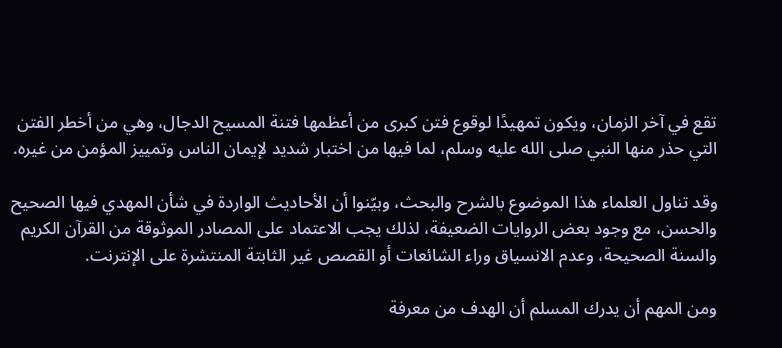تقع في آخر الزمان، ويكون تمهيدًا لوقوع فتن كبرى من أعظمها فتنة المسيح الدجال، وهي من أخطر الفتن التي حذر منها النبي صلى الله عليه وسلم، لما فيها من اختبار شديد لإيمان الناس وتمييز المؤمن من غيره.

وقد تناول العلماء هذا الموضوع بالشرح والبحث، وبيّنوا أن الأحاديث الواردة في شأن المهدي فيها الصحيح والحسن، مع وجود بعض الروايات الضعيفة، لذلك يجب الاعتماد على المصادر الموثوقة من القرآن الكريم والسنة الصحيحة، وعدم الانسياق وراء الشائعات أو القصص غير الثابتة المنتشرة على الإنترنت.

ومن المهم أن يدرك المسلم أن الهدف من معرفة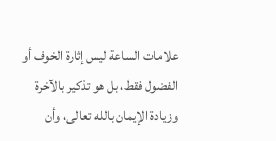علامات الساعة ليس إثارة الخوف أو الفضول فقط، بل هو تذكير بالآخرة وزيادة الإيمان بالله تعالى، وأن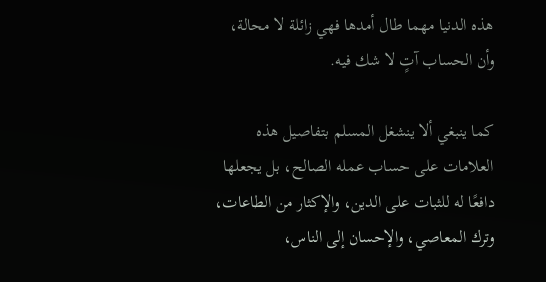هذه الدنيا مهما طال أمدها فهي زائلة لا محالة، وأن الحساب آتٍ لا شك فيه.

كما ينبغي ألا ينشغل المسلم بتفاصيل هذه العلامات على حساب عمله الصالح، بل يجعلها دافعًا له للثبات على الدين، والإكثار من الطاعات، وترك المعاصي، والإحسان إلى الناس،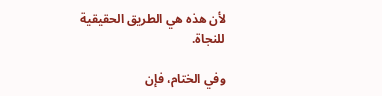لأن هذه هي الطريق الحقيقية للنجاة.

وفي الختام، فإن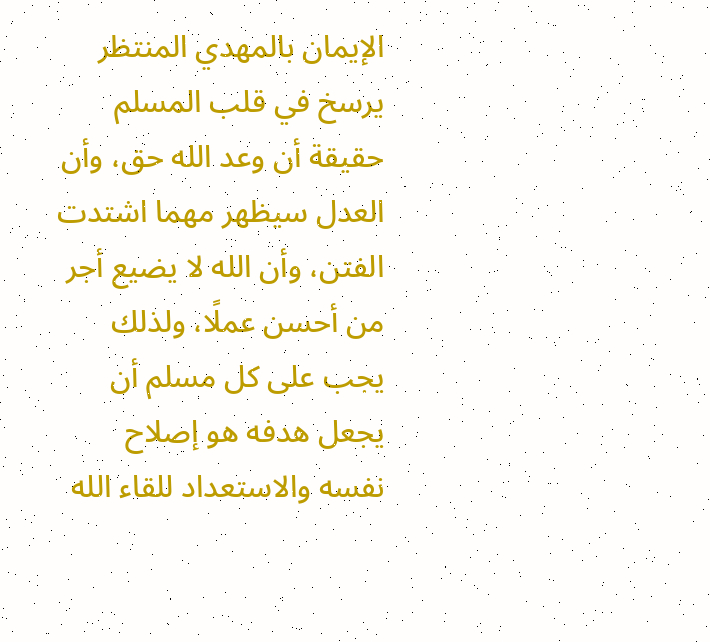الإيمان بالمهدي المنتظر يرسخ في قلب المسلم حقيقة أن وعد الله حق، وأن العدل سيظهر مهما اشتدت الفتن، وأن الله لا يضيع أجر من أحسن عملًا، ولذلك يجب على كل مسلم أن يجعل هدفه هو إصلاح نفسه والاستعداد للقاء الله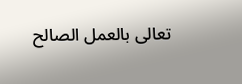تعالى بالعمل الصالح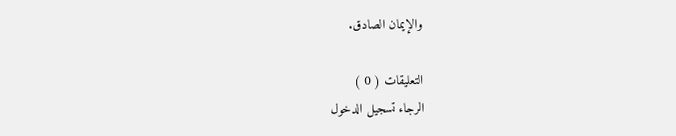والإيمان الصادق.

التعليقات ( 0 )
الرجاء تسجيل الدخول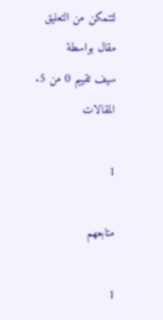لتتمكن من التعليق
مقال بواسطة
سيف تقييم 0 من 5.
المقالات

1

متابعهم

1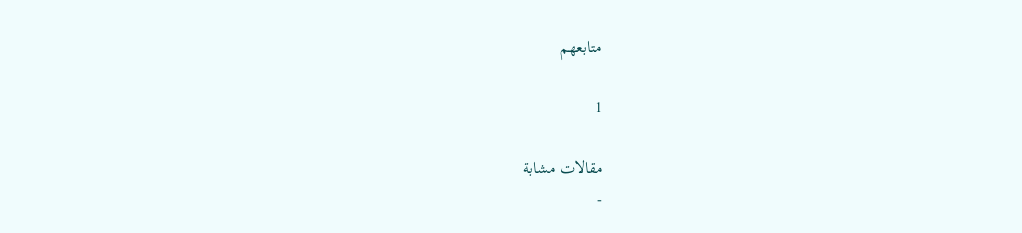متابعهم

1

مقالات مشابة
-